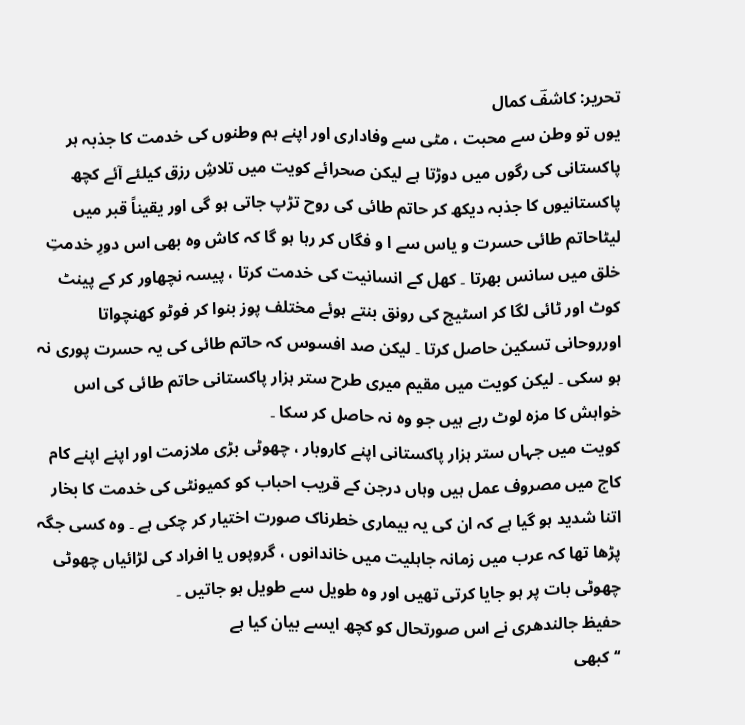تحریر: کاشفؔ کمال
یوں تو وطن سے محبت ، مٹی سے وفاداری اور اپنے ہم وطنوں کی خدمت کا جذبہ ہر پاکستانی کی رگوں میں دوڑتا ہے لیکن صحرائے کویت میں تلاشِ رزق کیلئے آئے کچھ پاکستانیوں کا جذبہ دیکھ کر حاتم طائی کی روح تڑپ جاتی ہو گی اور یقیناً قبر میں لیٹاحاتم طائی حسرت و یاس سے ا و فگاں کر رہا ہو گا کہ کاش وہ بھی اس دورِ خدمتِ خلق میں سانس بھرتا ۔ کھل کے انسانیت کی خدمت کرتا ، پیسہ نچھاور کر کے پینٹ کوٹ اور ٹائی لگا کر اسٹیج کی رونق بنتے ہوئے مختلف پوز بنوا کر فوٹو کھنچواتا اورروحانی تسکین حاصل کرتا ۔ لیکن صد افسوس کہ حاتم طائی کی یہ حسرت پوری نہ ہو سکی ۔ لیکن کویت میں مقیم میری طرح ستر ہزار پاکستانی حاتم طائی کی اس خواہش کا مزہ لوٹ رہے ہیں جو وہ نہ حاصل کر سکا ۔
کویت میں جہاں ستر ہزار پاکستانی اپنے کاروبار ، چھوٹی بڑی ملازمت اور اپنے اپنے کام کاج میں مصروف عمل ہیں وہاں درجن کے قریب احباب کو کمیونٹی کی خدمت کا بخار اتنا شدید ہو گیا ہے کہ ان کی یہ بیماری خطرناک صورت اختیار کر چکی ہے ۔ وہ کسی جگہ پڑھا تھا کہ عرب میں زمانہ جاہلیت میں خاندانوں ، گروپوں یا افراد کی لڑائیاں چھوٹی چھوٹی بات پر ہو جایا کرتی تھیں اور وہ طویل سے طویل ہو جاتیں ۔
حفیظ جالندھری نے اس صورتحال کو کچھ ایسے بیان کیا ہے
‘‘کبھی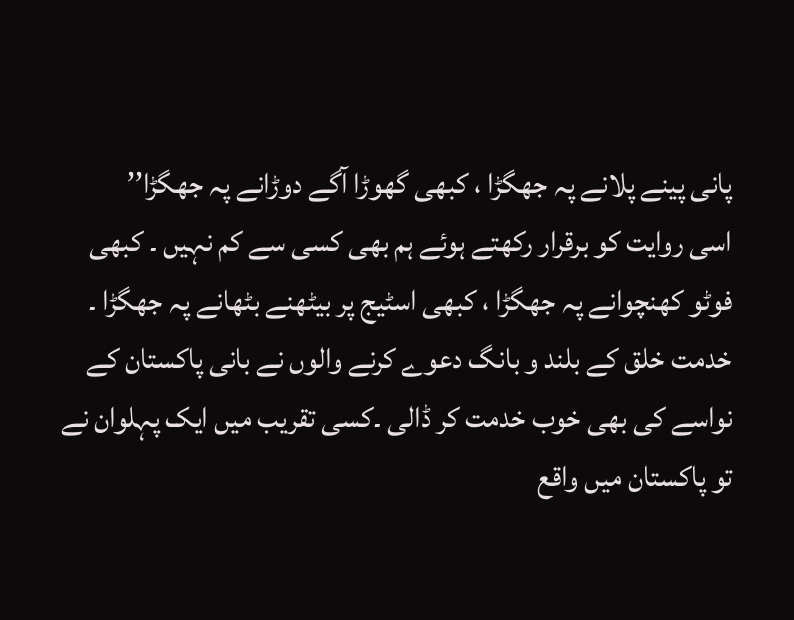پانی پینے پلانے پہ جھگڑا ، کبھی گھوڑا آگے دوڑانے پہ جھگڑا’’
اسی روایت کو برقرار رکھتے ہوئے ہم بھی کسی سے کم نہیں ۔ کبھی فوٹو کھنچوانے پہ جھگڑا ، کبھی اسٹیج پر بیٹھنے بٹھانے پہ جھگڑا ۔
خدمت خلق کے بلند و بانگ دعوے کرنے والوں نے بانی پاکستان کے نواسے کی بھی خوب خدمت کر ڈالی ۔کسی تقریب میں ایک پہلوان نے تو پاکستان میں واقع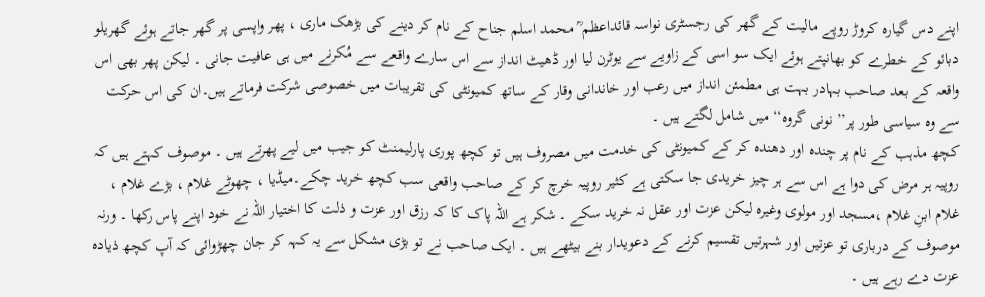اپنے دس گیارہ کروڑ روپے مالیت کے گھر کی رجسٹری نواسہ قائداعظم ؒ محمد اسلم جناح کے نام کر دینے کی بڑھک ماری ، پھر واپسی پر گھر جاتے ہوئے گھریلو دبائو کے خطرے کو بھانپتے ہوئے ایک سو اسی کے زاویے سے یوٹرن لیا اور ڈھیٹ انداز سے اس سارے واقعے سے مُکرنے میں ہی عافیت جانی ۔ لیکن پھر بھی اس واقعہ کے بعد صاحب بہادر بہت ہی مطمئن انداز میں رعب اور خاندانی وقار کے ساتھ کمیونٹی کی تقریبات میں خصوصی شرکت فرماتے ہیں۔ان کی اس حرکت سے وہ سیاسی طور پر’’ نونی گروہ‘‘ میں شامل لگتے ہیں ۔
کچھ مذہب کے نام پر چندہ اور دھندہ کر کے کمیونٹی کی خدمت میں مصروف ہیں تو کچھ پوری پارلیمنٹ کو جیب میں لیے پھرتے ہیں ۔ موصوف کہتے ہیں کہ روپیہ ہر مرض کی دوا ہے اس سے ہر چیز خریدی جا سکتی ہے کثیر روپیہ خرچ کر کے صاحب واقعی سب کچھ خرید چکے۔میڈیا ، چھوٹے غلام ، بڑے غلام ، غلام ابنِ غلام ،مسجد اور مولوی وغیرہ لیکن عزت اور عقل نہ خرید سکے ۔ شکر ہے اللہ پاک کا کہ رزق اور عزت و ذلت کا اختیار اللہ نے خود اپنے پاس رکھا ۔ ورنہ موصوف کے درباری تو عزتیں اور شہرتیں تقسیم کرنے کے دعویدار بنے بیٹھے ہیں ۔ ایک صاحب نے تو بڑی مشکل سے یہ کہہ کر جان چھڑوائی کہ آپ کچھ ذیادہ عزت دے رہے ہیں ۔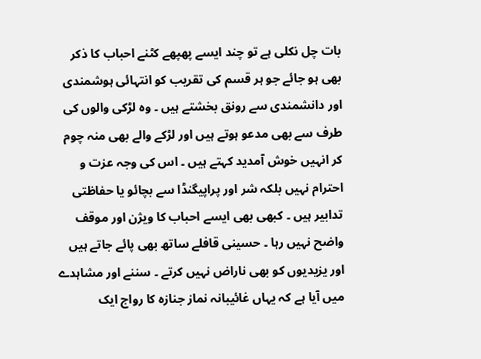بات چل نکلی ہے تو چند ایسے پھپھے کٹنے احباب کا ذکر بھی ہو جائے جو ہر قسم کی تقریب کو انتہائی ہوشمندی اور دانشمندی سے رونق بخشتے ہیں ۔ وہ لڑکی والوں کی طرف سے بھی مدعو ہوتے ہیں اور لڑکے والے بھی منہ چوم کر انہیں خوش آمدید کہتے ہیں ۔ اس کی وجہ عزت و احترام نہیں بلکہ شر اور پراپیگنڈا سے بچائو یا حفاظتی تدابیر ہیں ۔ کبھی بھی ایسے احباب کا ویژن اور موقف واضح نہیں رہا ۔ حسینی قافلے ساتھ بھی پائے جاتے ہیں اور یزیدیوں کو بھی ناراض نہیں کرتے ۔ سننے اور مشاہدے میں آیا ہے کہ یہاں غائیبانہ نماز جنازہ کا رواج ایک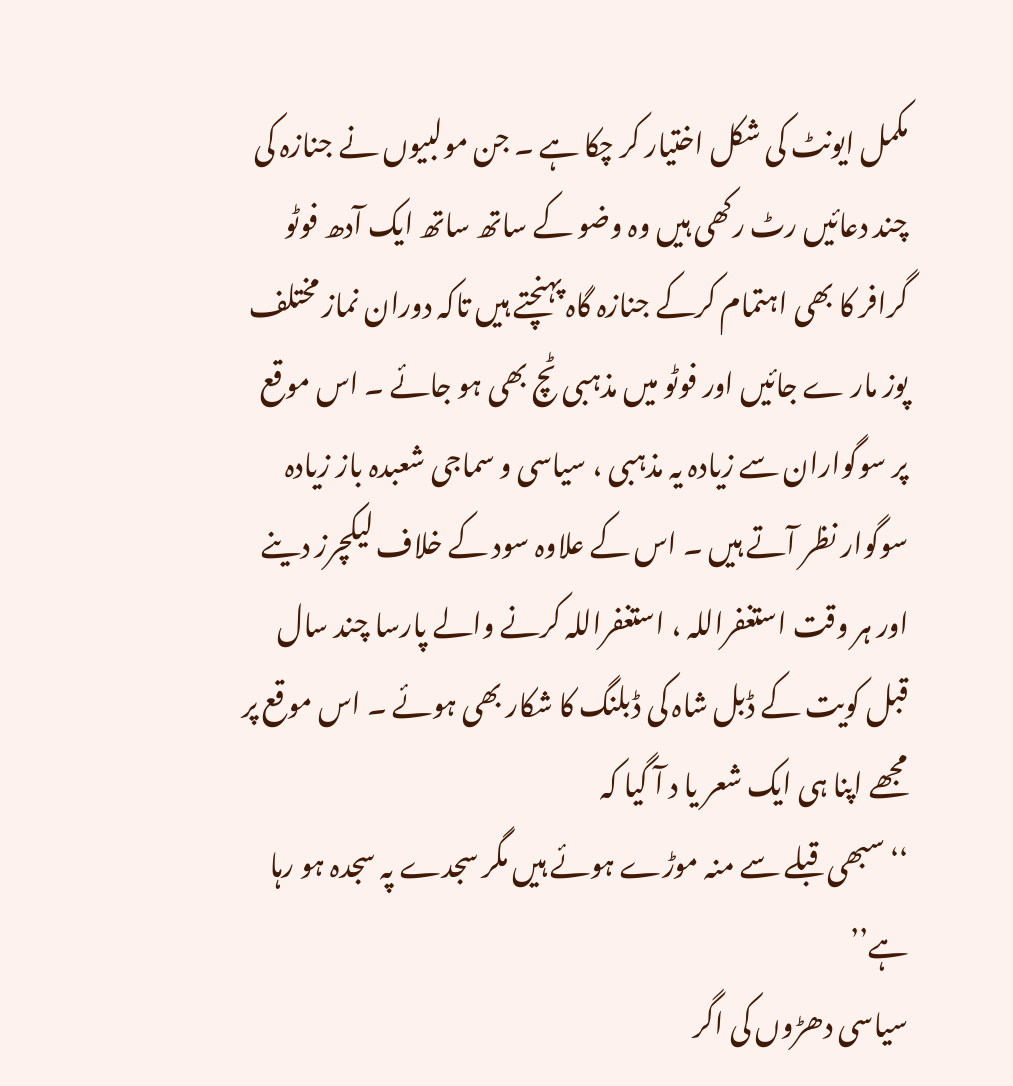مکمل ایونٹ کی شکل اختیار کر چکا ہے ۔ جن مولبیوں نے جنازہ کی چند دعائیں رٹ رکھی ہیں وہ وضو کے ساتھ ساتھ ایک آدھ فوٹو گرافر کا بھی اہتمام کرکے جنازہ گاہ پہنچتے ہیں تاکہ دوران نماز مختلف پوز مار ے جائیں اور فوٹو میں مذہبی ٹچ بھی ہو جائے ۔ اس موقع پر سوگواران سے زیادہ یہ مذہبی ، سیاسی و سماجی شعبدہ باز زیادہ سوگوار نظر آتے ہیں ۔ اس کے علاوہ سود کے خلاف لیکچرز دینے اور ہر وقت استغفراللہ ، استغفراللہ کرنے والے پارسا چند سال قبل کویت کے ڈبل شاہ کی ڈبلنگ کا شکار بھی ہوئے ۔ اس موقع پر مجھے اپنا ہی ایک شعر یا د آ گیا کہ
‘‘سبھی قبلے سے منہ موڑے ہوئے ہیں مگر سجدے پہ سجدہ ہو رہا ہے’’
سیاسی دھڑوں کی اگر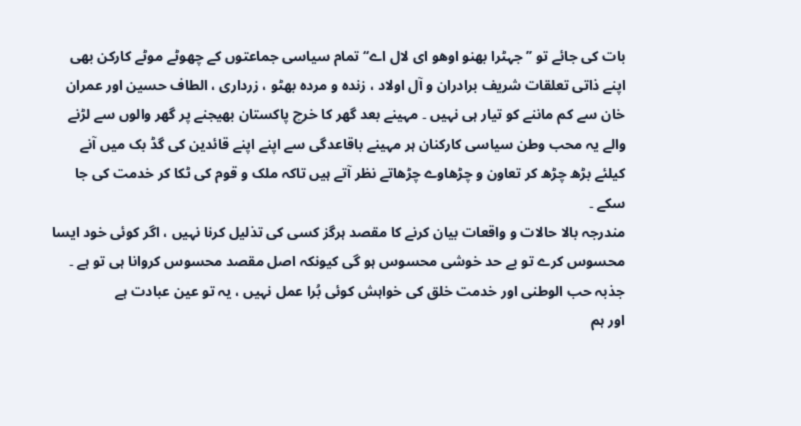بات کی جائے تو ’’ جہٹرا بھنو اوھو ای لال اے‘‘ تمام سیاسی جماعتوں کے چھوٹے موٹے کارکن بھی اپنے ذاتی تعلقات شریف برادران و آل اولاد ، زندہ و مردہ بھٹو ، زرداری ، الطاف حسین اور عمران خان سے کم ماننے کو تیار ہی نہیں ۔ مہینے بعد گھر کا خرچ پاکستان بھیجنے پر گھر والوں سے لڑنے والے یہ محب وطن سیاسی کارکنان ہر مہینے باقاعدگی سے اپنے اپنے قائدین کی گڈ بک میں آنے کیلئے بڑھ چڑھ کر تعاون و چڑھاوے چڑھاتے نظر آتے ہیں تاکہ ملک و قوم کی ٹکا کر خدمت کی جا سکے ۔
مندرجہ بالا حالات و واقعات بیان کرنے کا مقصد ہرگز کسی کی تذلیل کرنا نہیں ، اگر کوئی خود ایسا محسوس کرے تو بے حد خوشی محسوس ہو گی کیونکہ اصل مقصد محسوس کروانا ہی تو ہے ۔ جذبہ حب الوطنی اور خدمت خلق کی خواہش کوئی بُرا عمل نہیں ، یہ تو عین عبادت ہے
اور ہم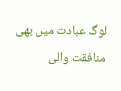لوگ عبادت میں بھی منافقت والی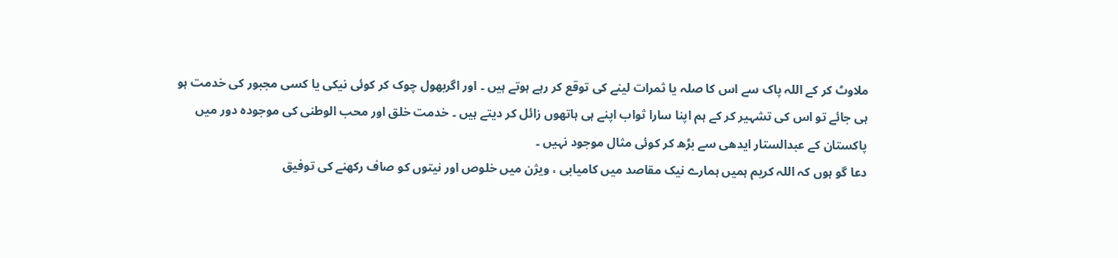ملاوٹ کر کے اللہ پاک سے اس کا صلہ یا ثمرات لینے کی توقع کر رہے ہوتے ہیں ۔ اور اگربھول چوک کر کوئی نیکی یا کسی مجبور کی خدمت ہو ہی جائے تو اس کی تشہیر کر کے ہم اپنا سارا ثواب اپنے ہی ہاتھوں زائل کر دیتے ہیں ۔ خدمت خلق اور محب الوطنی کی موجودہ دور میں پاکستان کے عبدالستار ایدھی سے بڑھ کر کوئی مثال موجود نہیں ۔
دعا گو ہوں کہ اللہ کریم ہمیں ہمارے نیک مقاصد میں کامیابی ، ویژن میں خلوص اور نیتوں کو صاف رکھنے کی توفیق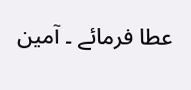عطا فرمائے ۔ آمین